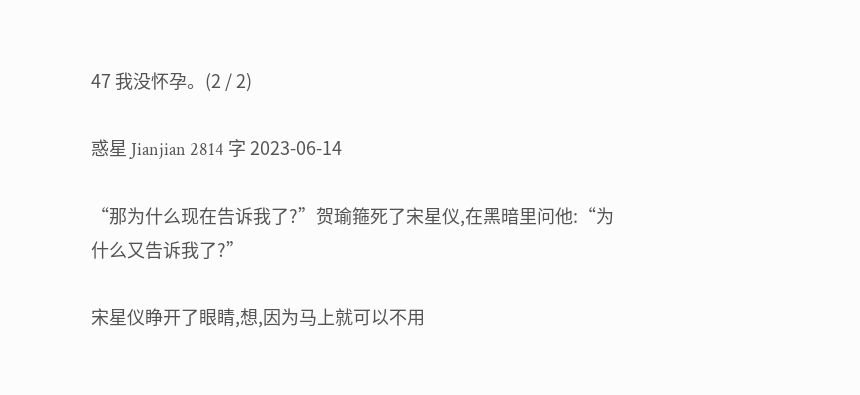47 我没怀孕。(2 / 2)

惑星 Jianjian 2814 字 2023-06-14

“那为什么现在告诉我了?”贺瑜箍死了宋星仪,在黑暗里问他:“为什么又告诉我了?”

宋星仪睁开了眼睛,想,因为马上就可以不用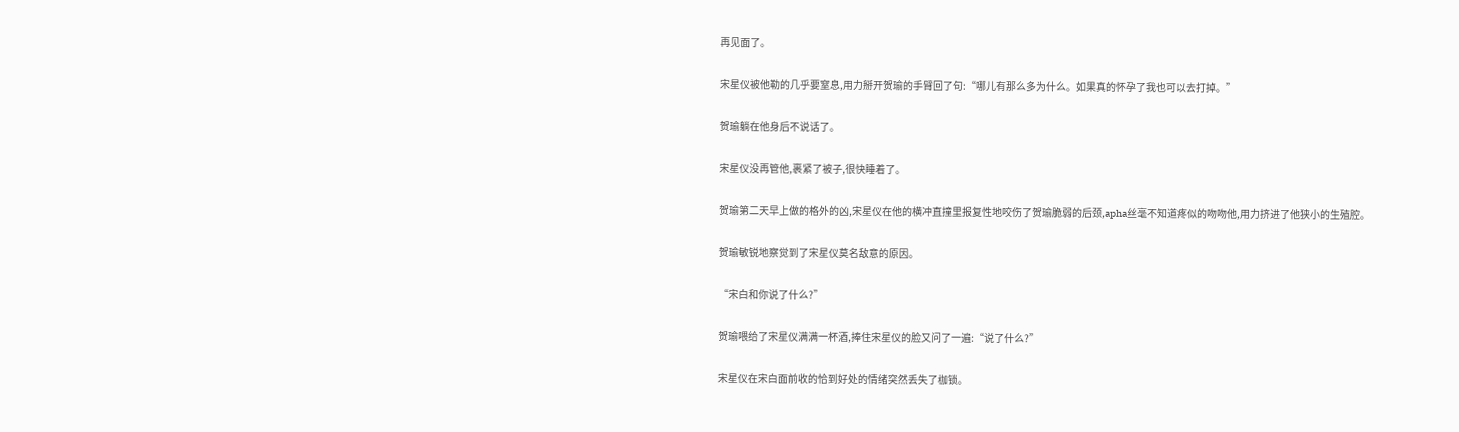再见面了。

宋星仪被他勒的几乎要窒息,用力掰开贺瑜的手臂回了句:“哪儿有那么多为什么。如果真的怀孕了我也可以去打掉。”

贺瑜躺在他身后不说话了。

宋星仪没再管他,裹紧了被子,很快睡着了。

贺瑜第二天早上做的格外的凶,宋星仪在他的横冲直撞里报复性地咬伤了贺瑜脆弱的后颈,apha丝毫不知道疼似的吻吻他,用力挤进了他狭小的生殖腔。

贺瑜敏锐地察觉到了宋星仪莫名敌意的原因。

“宋白和你说了什么?”

贺瑜喂给了宋星仪满满一杯酒,捧住宋星仪的脸又问了一遍:“说了什么?”

宋星仪在宋白面前收的恰到好处的情绪突然丢失了枷锁。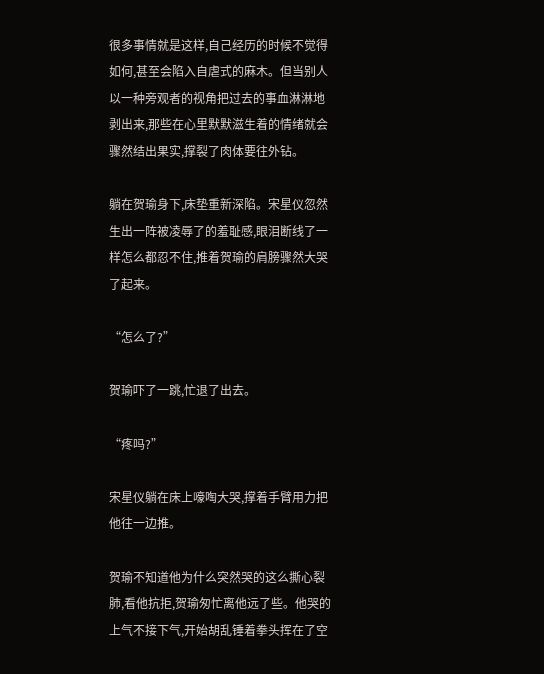很多事情就是这样,自己经历的时候不觉得如何,甚至会陷入自虐式的麻木。但当别人以一种旁观者的视角把过去的事血淋淋地剥出来,那些在心里默默滋生着的情绪就会骤然结出果实,撑裂了肉体要往外钻。

躺在贺瑜身下,床垫重新深陷。宋星仪忽然生出一阵被凌辱了的羞耻感,眼泪断线了一样怎么都忍不住,推着贺瑜的肩膀骤然大哭了起来。

“怎么了?”

贺瑜吓了一跳,忙退了出去。

“疼吗?”

宋星仪躺在床上嚎啕大哭,撑着手臂用力把他往一边推。

贺瑜不知道他为什么突然哭的这么撕心裂肺,看他抗拒,贺瑜匆忙离他远了些。他哭的上气不接下气,开始胡乱锤着拳头挥在了空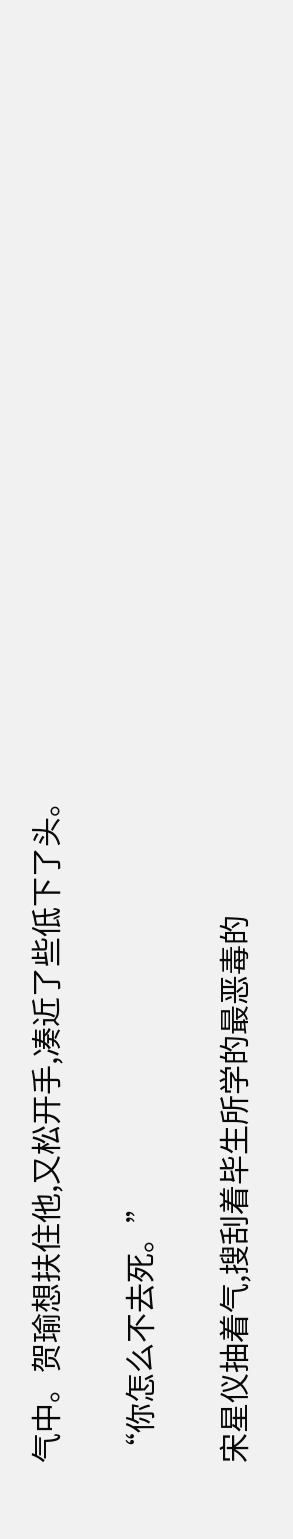气中。贺瑜想扶住他,又松开手,凑近了些低下了头。

“你怎么不去死。”

宋星仪抽着气,搜刮着毕生所学的最恶毒的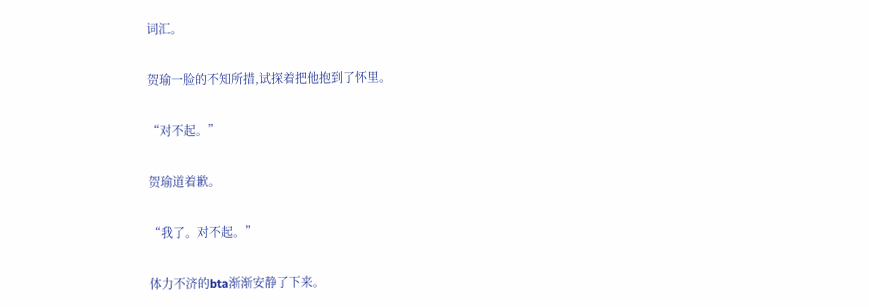词汇。

贺瑜一脸的不知所措,试探着把他抱到了怀里。

“对不起。”

贺瑜道着歉。

“我了。对不起。”

体力不济的bta渐渐安静了下来。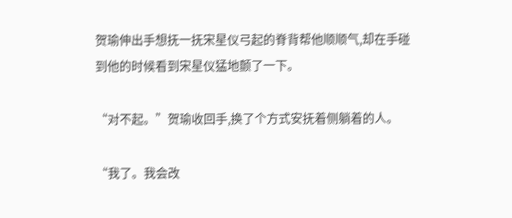贺瑜伸出手想抚一抚宋星仪弓起的脊背帮他顺顺气,却在手碰到他的时候看到宋星仪猛地颤了一下。

“对不起。”贺瑜收回手,换了个方式安抚着侧躺着的人。

“我了。我会改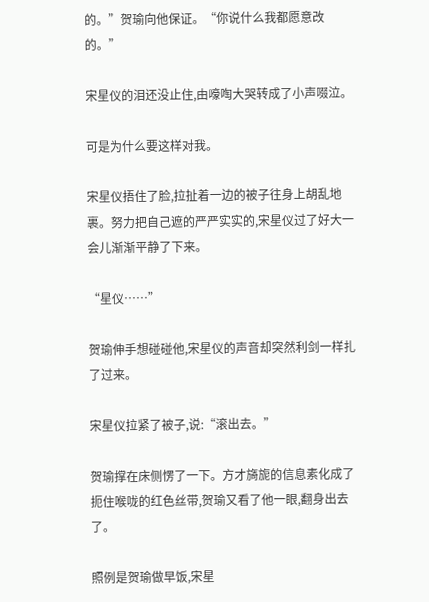的。”贺瑜向他保证。“你说什么我都愿意改的。”

宋星仪的泪还没止住,由嚎啕大哭转成了小声啜泣。

可是为什么要这样对我。

宋星仪捂住了脸,拉扯着一边的被子往身上胡乱地裹。努力把自己遮的严严实实的,宋星仪过了好大一会儿渐渐平静了下来。

“星仪……”

贺瑜伸手想碰碰他,宋星仪的声音却突然利剑一样扎了过来。

宋星仪拉紧了被子,说:“滚出去。”

贺瑜撑在床侧愣了一下。方才旖旎的信息素化成了扼住喉咙的红色丝带,贺瑜又看了他一眼,翻身出去了。

照例是贺瑜做早饭,宋星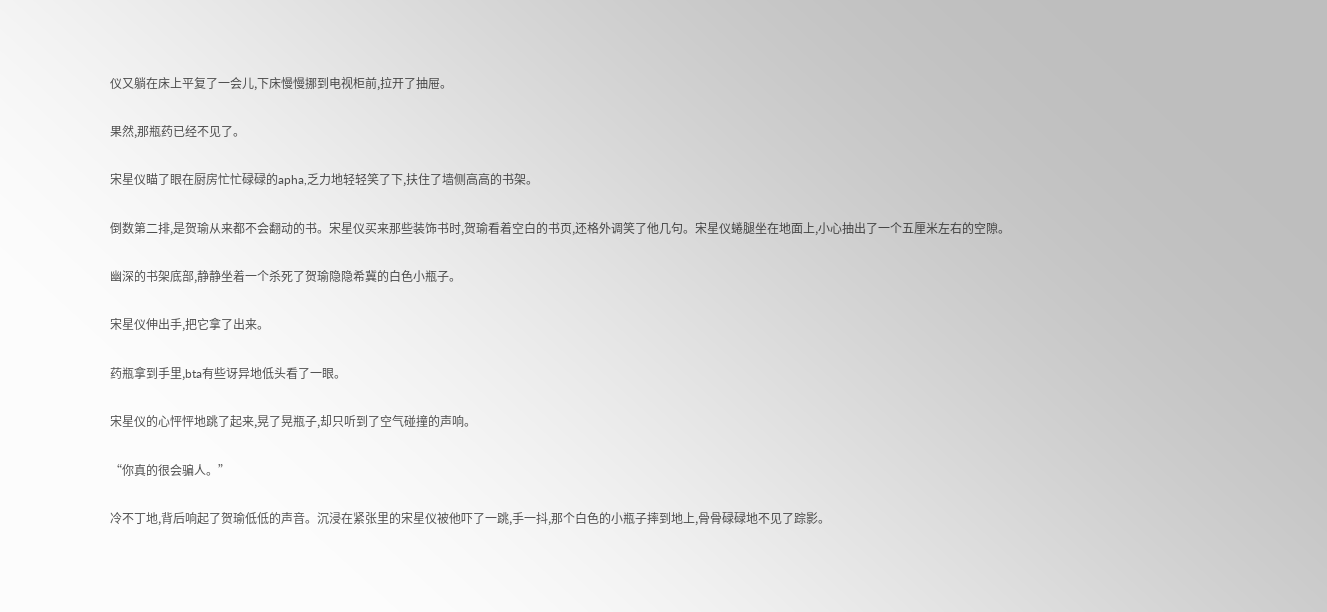仪又躺在床上平复了一会儿,下床慢慢挪到电视柜前,拉开了抽屉。

果然,那瓶药已经不见了。

宋星仪瞄了眼在厨房忙忙碌碌的apha,乏力地轻轻笑了下,扶住了墙侧高高的书架。

倒数第二排,是贺瑜从来都不会翻动的书。宋星仪买来那些装饰书时,贺瑜看着空白的书页,还格外调笑了他几句。宋星仪蜷腿坐在地面上,小心抽出了一个五厘米左右的空隙。

幽深的书架底部,静静坐着一个杀死了贺瑜隐隐希冀的白色小瓶子。

宋星仪伸出手,把它拿了出来。

药瓶拿到手里,bta有些讶异地低头看了一眼。

宋星仪的心怦怦地跳了起来,晃了晃瓶子,却只听到了空气碰撞的声响。

“你真的很会骗人。”

冷不丁地,背后响起了贺瑜低低的声音。沉浸在紧张里的宋星仪被他吓了一跳,手一抖,那个白色的小瓶子摔到地上,骨骨碌碌地不见了踪影。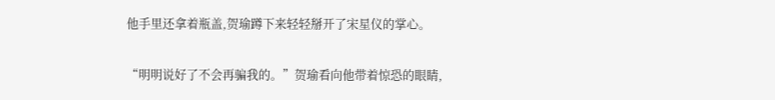他手里还拿着瓶盖,贺瑜蹲下来轻轻掰开了宋星仪的掌心。

“明明说好了不会再骗我的。”贺瑜看向他带着惊恐的眼睛,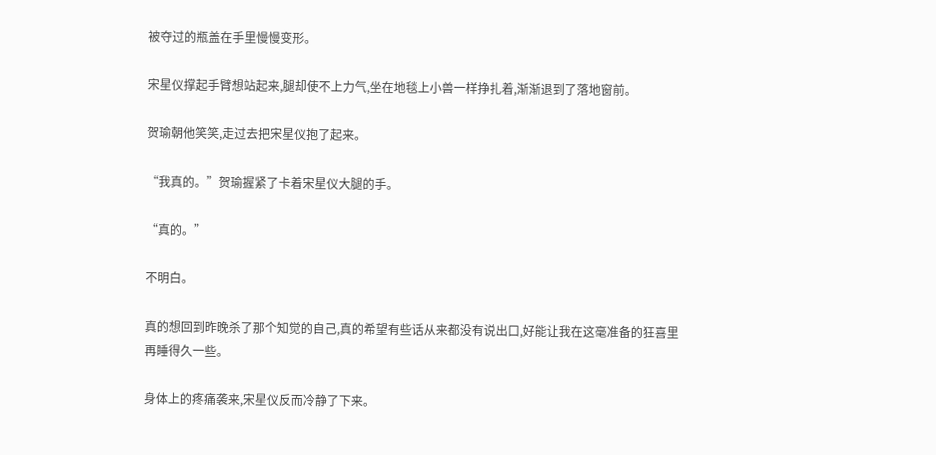被夺过的瓶盖在手里慢慢变形。

宋星仪撑起手臂想站起来,腿却使不上力气,坐在地毯上小兽一样挣扎着,渐渐退到了落地窗前。

贺瑜朝他笑笑,走过去把宋星仪抱了起来。

“我真的。”贺瑜握紧了卡着宋星仪大腿的手。

“真的。”

不明白。

真的想回到昨晚杀了那个知觉的自己,真的希望有些话从来都没有说出口,好能让我在这毫准备的狂喜里再睡得久一些。

身体上的疼痛袭来,宋星仪反而冷静了下来。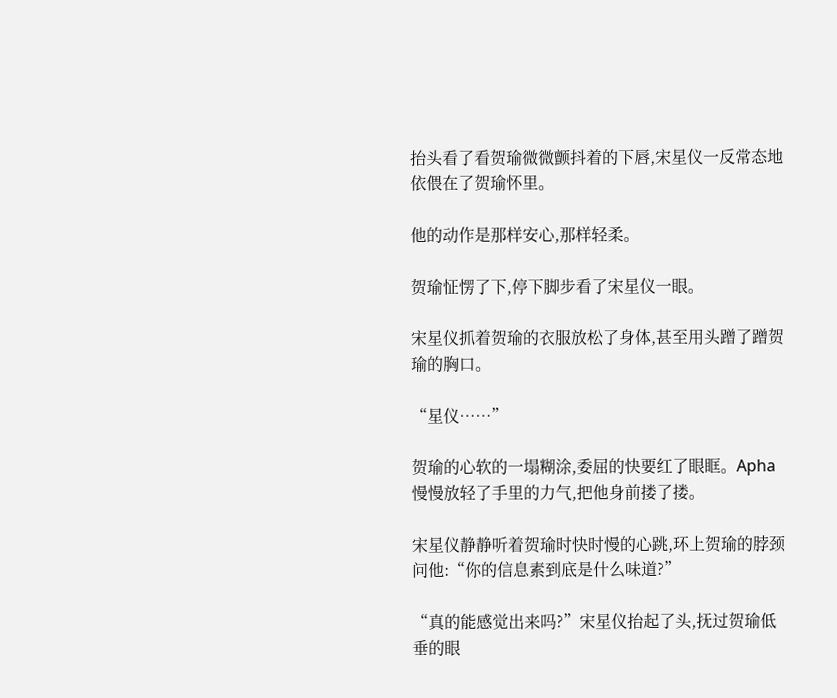抬头看了看贺瑜微微颤抖着的下唇,宋星仪一反常态地依偎在了贺瑜怀里。

他的动作是那样安心,那样轻柔。

贺瑜怔愣了下,停下脚步看了宋星仪一眼。

宋星仪抓着贺瑜的衣服放松了身体,甚至用头蹭了蹭贺瑜的胸口。

“星仪……”

贺瑜的心软的一塌糊涂,委屈的快要红了眼眶。Apha慢慢放轻了手里的力气,把他身前搂了搂。

宋星仪静静听着贺瑜时快时慢的心跳,环上贺瑜的脖颈问他:“你的信息素到底是什么味道?”

“真的能感觉出来吗?”宋星仪抬起了头,抚过贺瑜低垂的眼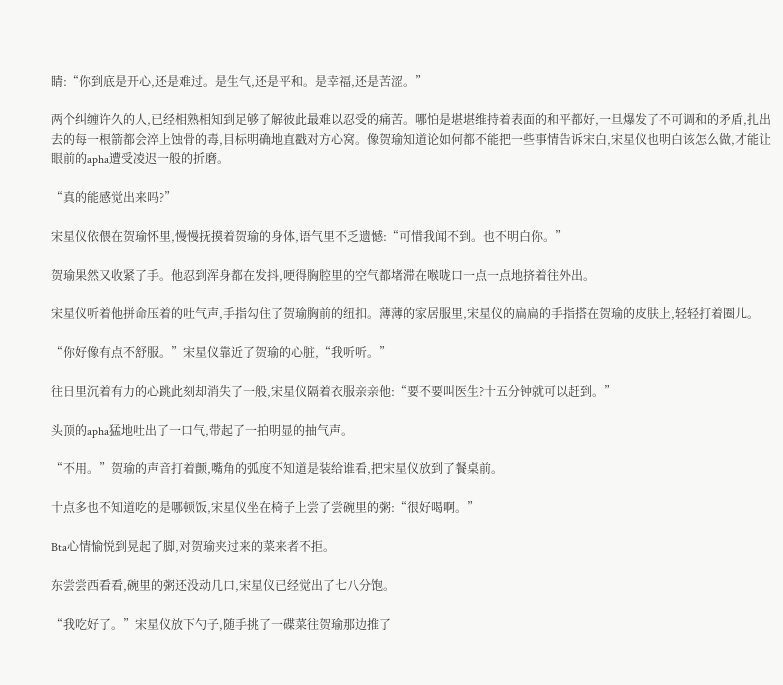睛:“你到底是开心,还是难过。是生气,还是平和。是幸福,还是苦涩。”

两个纠缠许久的人,已经相熟相知到足够了解彼此最难以忍受的痛苦。哪怕是堪堪维持着表面的和平都好,一旦爆发了不可调和的矛盾,扎出去的每一根箭都会淬上蚀骨的毒,目标明确地直戳对方心窝。像贺瑜知道论如何都不能把一些事情告诉宋白,宋星仪也明白该怎么做,才能让眼前的apha遭受凌迟一般的折磨。

“真的能感觉出来吗?”

宋星仪依偎在贺瑜怀里,慢慢抚摸着贺瑜的身体,语气里不乏遗憾:“可惜我闻不到。也不明白你。”

贺瑜果然又收紧了手。他忍到浑身都在发抖,哽得胸腔里的空气都堵滞在喉咙口一点一点地挤着往外出。

宋星仪听着他拼命压着的吐气声,手指勾住了贺瑜胸前的纽扣。薄薄的家居服里,宋星仪的扁扁的手指搭在贺瑜的皮肤上,轻轻打着圈儿。

“你好像有点不舒服。”宋星仪靠近了贺瑜的心脏,“我听听。”

往日里沉着有力的心跳此刻却消失了一般,宋星仪隔着衣服亲亲他:“要不要叫医生?十五分钟就可以赶到。”

头顶的apha猛地吐出了一口气,带起了一拍明显的抽气声。

“不用。”贺瑜的声音打着颤,嘴角的弧度不知道是装给谁看,把宋星仪放到了餐桌前。

十点多也不知道吃的是哪顿饭,宋星仪坐在椅子上尝了尝碗里的粥:“很好喝啊。”

Bta心情愉悦到晃起了脚,对贺瑜夹过来的菜来者不拒。

东尝尝西看看,碗里的粥还没动几口,宋星仪已经觉出了七八分饱。

“我吃好了。”宋星仪放下勺子,随手挑了一碟菜往贺瑜那边推了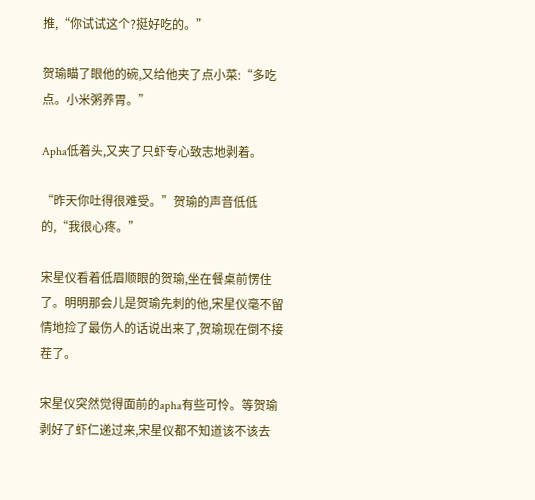推,“你试试这个?挺好吃的。”

贺瑜瞄了眼他的碗,又给他夹了点小菜:“多吃点。小米粥养胃。”

Apha低着头,又夹了只虾专心致志地剥着。

“昨天你吐得很难受。”贺瑜的声音低低的,“我很心疼。”

宋星仪看着低眉顺眼的贺瑜,坐在餐桌前愣住了。明明那会儿是贺瑜先刺的他,宋星仪毫不留情地捡了最伤人的话说出来了,贺瑜现在倒不接茬了。

宋星仪突然觉得面前的apha有些可怜。等贺瑜剥好了虾仁递过来,宋星仪都不知道该不该去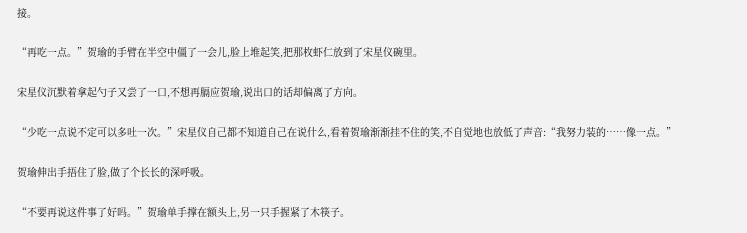接。

“再吃一点。”贺瑜的手臂在半空中僵了一会儿,脸上堆起笑,把那枚虾仁放到了宋星仪碗里。

宋星仪沉默着拿起勺子又尝了一口,不想再膈应贺瑜,说出口的话却偏离了方向。

“少吃一点说不定可以多吐一次。”宋星仪自己都不知道自己在说什么,看着贺瑜渐渐挂不住的笑,不自觉地也放低了声音:“我努力装的……像一点。”

贺瑜伸出手捂住了脸,做了个长长的深呼吸。

“不要再说这件事了好吗。”贺瑜单手撑在额头上,另一只手握紧了木筷子。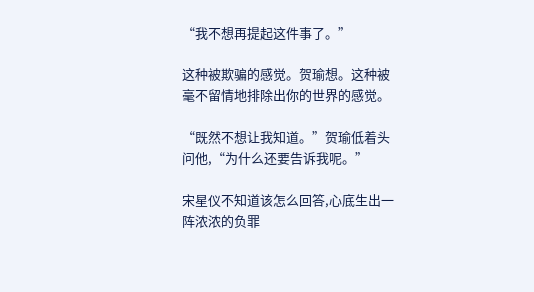“我不想再提起这件事了。”

这种被欺骗的感觉。贺瑜想。这种被毫不留情地排除出你的世界的感觉。

“既然不想让我知道。”贺瑜低着头问他,“为什么还要告诉我呢。”

宋星仪不知道该怎么回答,心底生出一阵浓浓的负罪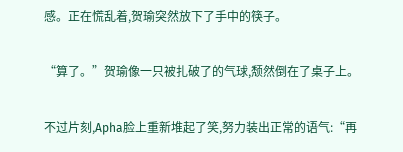感。正在慌乱着,贺瑜突然放下了手中的筷子。

“算了。”贺瑜像一只被扎破了的气球,颓然倒在了桌子上。

不过片刻,Apha脸上重新堆起了笑,努力装出正常的语气:“再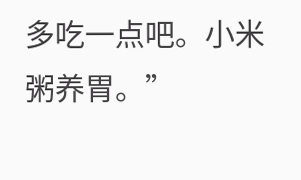多吃一点吧。小米粥养胃。”